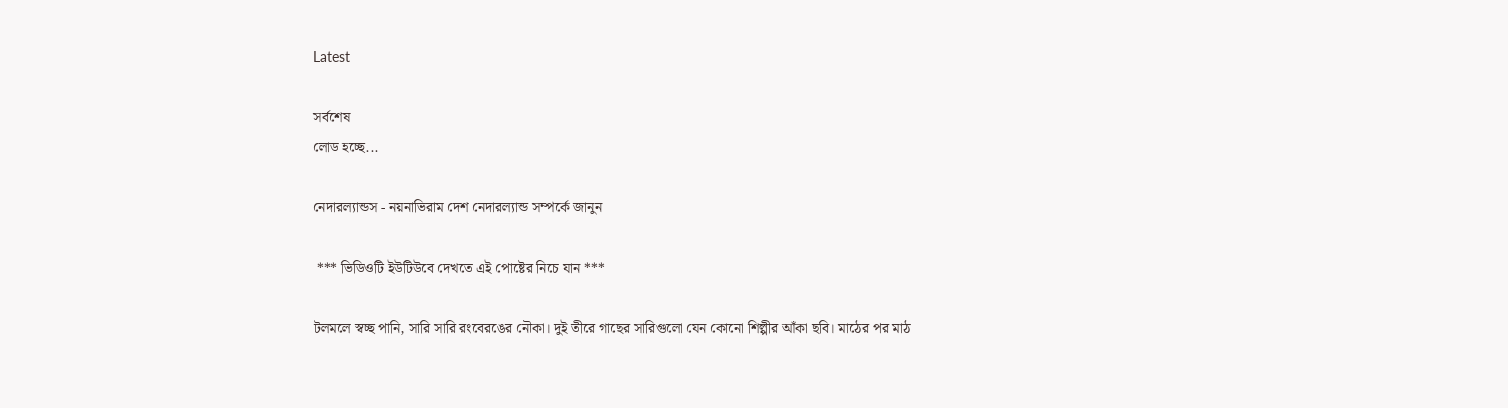Latest

সর্বশেষ
লোড হচ্ছে...

নেদারল্যান্ডস - নয়নাভিরাম দেশ নেদারল্যান্ড সম্পর্কে জানুন

 *** ভিডিওটি ইউটিউবে দেখতে এই পোষ্টের নিচে যান ***

টলমলে স্বচ্ছ পানি, সারি সারি রংবেরঙের নৌকা। দুই তীরে গাছের সারিগুলো যেন কোনো শিল্পীর আঁকা ছবি। মাঠের পর মাঠ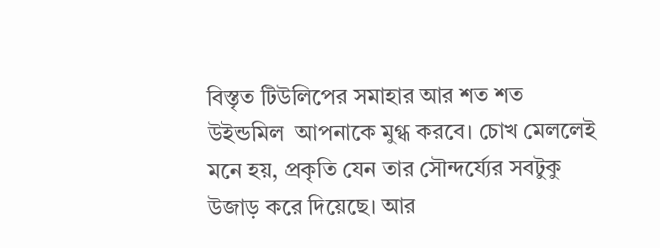বিস্তৃত টিউলিপের সমাহার আর শত শত উইন্ডমিল  আপনাকে মুগ্ধ করবে। চোখ মেললেই মনে হয়, প্রকৃতি যেন তার সৌন্দর্য্যের সবটুকু উজাড় করে দিয়েছে। আর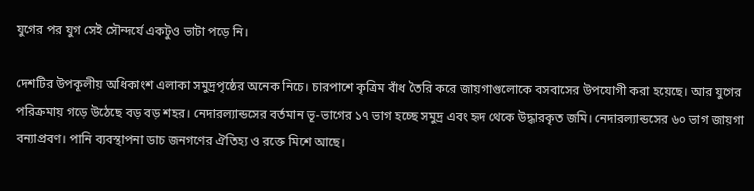যুগের পর যুগ সেই সৌন্দর্যে একটুও ভাটা পড়ে নি।

দেশটির উপকূলীয় অধিকাংশ এলাকা সমুদ্রপৃষ্ঠের অনেক নিচে। চারপাশে কৃত্রিম বাঁধ তৈরি করে জায়গাগুলোকে বসবাসের উপযোগী করা হয়েছে। আর যুগের পরিক্রমায় গড়ে উঠেছে বড় বড় শহর। নেদারল্যান্ডসের বর্তমান ভূ-ভাগের ১৭ ভাগ হচ্ছে সমুদ্র এবং হৃদ থেকে উদ্ধারকৃত জমি। নেদারল্যান্ডসের ৬০ ভাগ জায়গা বন্যাপ্রবণ। পানি ব্যবস্থাপনা ডাচ জনগণের ঐতিহ্য ও রক্তে মিশে আছে।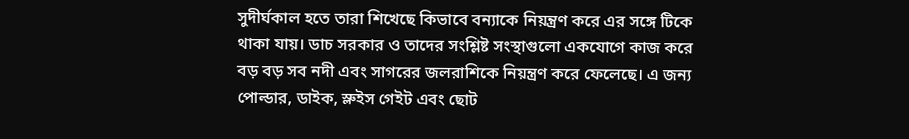সুদীর্ঘকাল হতে তারা শিখেছে কিভাবে বন্যাকে নিয়ন্ত্রণ করে এর সঙ্গে টিকে থাকা যায়। ডাচ সরকার ও তাদের সংশ্লিষ্ট সংস্থাগুলো একযোগে কাজ করে বড় বড় সব নদী এবং সাগরের জলরাশিকে নিয়ন্ত্রণ করে ফেলেছে। এ জন্য পোল্ডার, ডাইক, স্লুইস গেইট এবং ছোট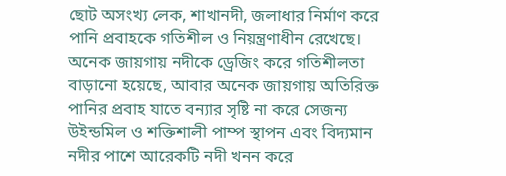ছোট অসংখ্য লেক, শাখানদী, জলাধার নির্মাণ করে পানি প্রবাহকে গতিশীল ও নিয়ন্ত্রণাধীন রেখেছে। অনেক জায়গায় নদীকে ড্রেজিং করে গতিশীলতা বাড়ানো হয়েছে, আবার অনেক জায়গায় অতিরিক্ত পানির প্রবাহ যাতে বন্যার সৃষ্টি না করে সেজন্য উইন্ডমিল ও শক্তিশালী পাম্প স্থাপন এবং বিদ্যমান নদীর পাশে আরেকটি নদী খনন করে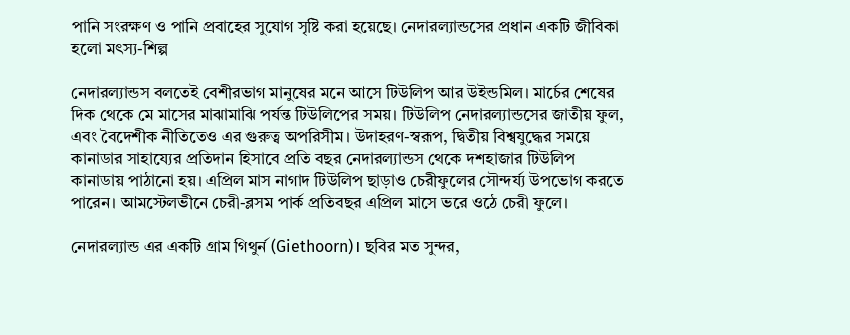পানি সংরক্ষণ ও পানি প্রবাহের সুযোগ সৃষ্টি করা হয়েছে। নেদারল্যান্ডসের প্রধান একটি জীবিকা হলো মৎস্য-শিল্প

নেদারল্যান্ডস বলতেই বেশীরভাগ মানুষের মনে আসে টিউলিপ আর উইন্ডমিল। মার্চের শেষের দিক থেকে মে মাসের মাঝামাঝি পর্যন্ত টিউলিপের সময়। টিউলিপ নেদারল্যান্ডসের জাতীয় ফুল, এবং বৈদেশীক নীতিতেও এর গুরুত্ব অপরিসীম। উদাহরণ-স্বরূপ, দ্বিতীয় বিশ্বযুদ্ধের সময়ে কানাডার সাহায্যের প্রতিদান হিসাবে প্রতি বছর নেদারল্যান্ডস থেকে দশহাজার টিউলিপ কানাডায় পাঠানো হয়। এপ্রিল মাস নাগাদ টিউলিপ ছাড়াও চেরীফুলের সৌন্দর্য্য উপভোগ করতে পারেন। আমস্টেলভীনে চেরী-ব্লসম পার্ক প্রতিবছর এপ্রিল মাসে ভরে ওঠে চেরী ফুলে।

নেদারল্যান্ড এর একটি গ্রাম গিথুর্ন (Giethoorn)। ছবির মত সুন্দর,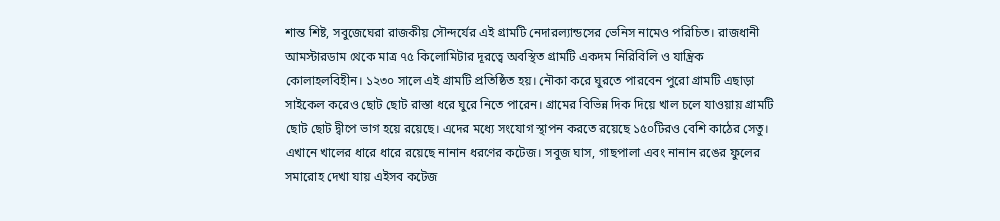শান্ত শিষ্ট, সবুজেঘেরা রাজকীয় সৌন্দর্যের এই গ্রামটি নেদারল্যান্ডসের ভেনিস নামেও পরিচিত। রাজধানী আমস্টারডাম থেকে মাত্র ৭৫ কিলোমিটার দূরত্বে অবস্থিত গ্রামটি একদম নিরিবিলি ও যান্ত্রিক কোলাহলবিহীন। ১২৩০ সালে এই গ্রামটি প্রতিষ্ঠিত হয়। নৌকা করে ঘুরতে পারবেন পুরো গ্রামটি এছাড়া সাইকেল করেও ছোট ছোট রাস্তা ধরে ঘুরে নিতে পারেন। গ্রামের বিভিন্ন দিক দিয়ে খাল চলে যাওয়ায় গ্রামটি ছোট ছোট দ্বীপে ভাগ হয়ে রয়েছে। এদের মধ্যে সংযোগ স্থাপন করতে রয়েছে ১৫০টিরও বেশি কাঠের সেতু। এখানে খালের ধারে ধারে রয়েছে নানান ধরণের কটেজ। সবুজ ঘাস, গাছপালা এবং নানান রঙের ফুলের সমারোহ দেখা যায় এইসব কটেজ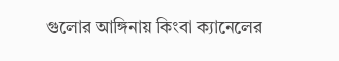গুলোর আঙ্গিনায় কিংবা ক্যানেলের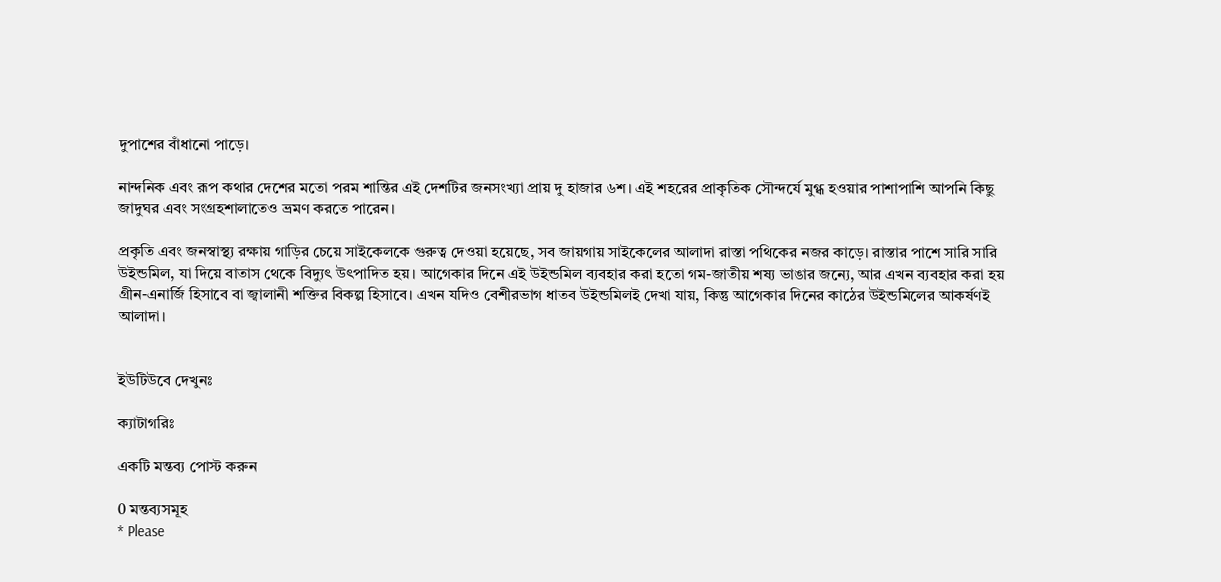দুপাশের বাঁধানো পাড়ে।

নান্দনিক এবং রূপ কথার দেশের মতো পরম শান্তির এই দেশটির জনসংখ্যা প্রায় দু হাজার ৬শ। এই শহরের প্রাকৃতিক সৌন্দর্যে মুগ্ধ হওয়ার পাশাপাশি আপনি কিছু জাদুঘর এবং সংগ্রহশালাতেও ভ্রমণ করতে পারেন।

প্রকৃতি এবং জনস্বাস্থ্য রক্ষায় গাড়ির চেয়ে সাইকেলকে গুরুত্ব দেওয়া হয়েছে, সব জায়গায় সাইকেলের আলাদা রাস্তা পথিকের নজর কাড়ে। রাস্তার পাশে সারি সারি উইন্ডমিল, যা দিয়ে বাতাস থেকে বিদ্যুৎ উৎপাদিত হয়। আগেকার দিনে এই উইন্ডমিল ব্যবহার করা হতো গম-জাতীয় শষ্য ভাঙার জন্যে, আর এখন ব্যবহার করা হয় গ্রীন-এনার্জি হিসাবে বা জ্বালানী শক্তির বিকল্প হিসাবে। এখন যদিও বেশীরভাগ ধাতব উইন্ডমিলই দেখা যায়, কিন্তু আগেকার দিনের কাঠের উইন্ডমিলের আকর্ষণই আলাদা।


ইউটিউবে দেখুনঃ

ক্যাটাগরিঃ

একটি মন্তব্য পোস্ট করুন

0 মন্তব্যসমূহ
* Please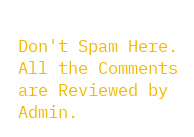Don't Spam Here. All the Comments are Reviewed by Admin.